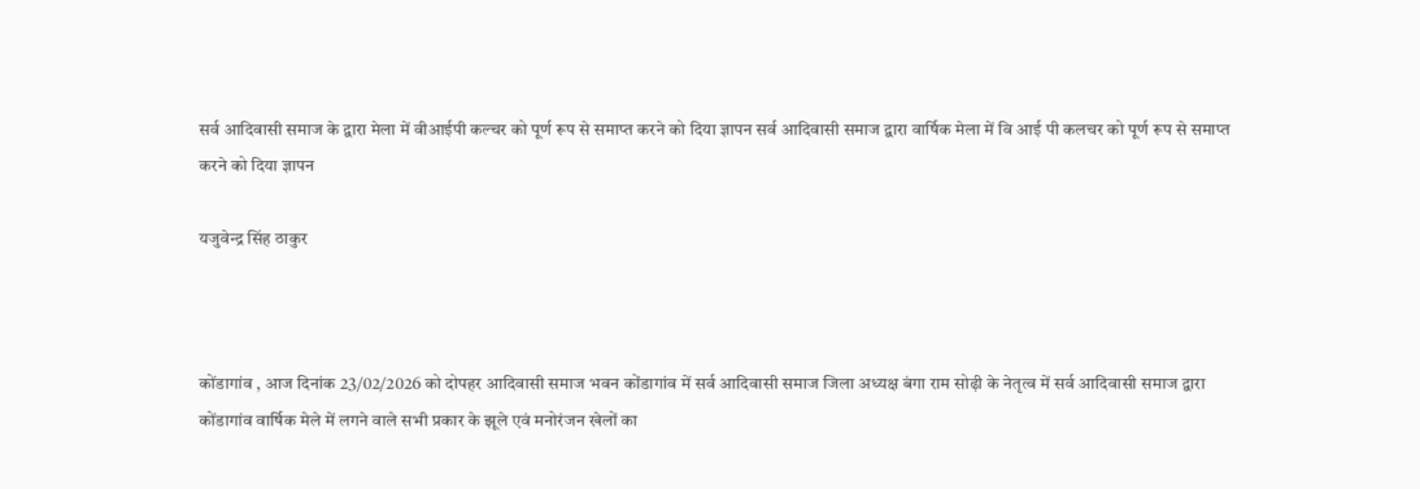सर्व आदिवासी समाज के द्वारा मेला में वीआईपी कल्चर को पूर्ण रूप से समाप्त करने को दिया ज्ञापन सर्व आदिवासी समाज द्वारा वार्षिक मेला में वि आई पी कलचर को पूर्ण रूप से समाप्त करने को दिया ज्ञापन

यजुवेन्द्र सिंह ठाकुर



कोंडागांव , आज दिनांक 23/02/2026 को दोपहर आदिवासी समाज भवन कोंडागांव में सर्व आदिवासी समाज जिला अध्यक्ष बंगा राम सोढ़ी के नेतृत्व में सर्व आदिवासी समाज द्वारा कोंडागांव वार्षिक मेले में लगने वाले सभी प्रकार के झूले एवं मनोरंजन खेलों का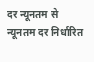दर न्यूनतम से न्यूनतम दर निर्धारित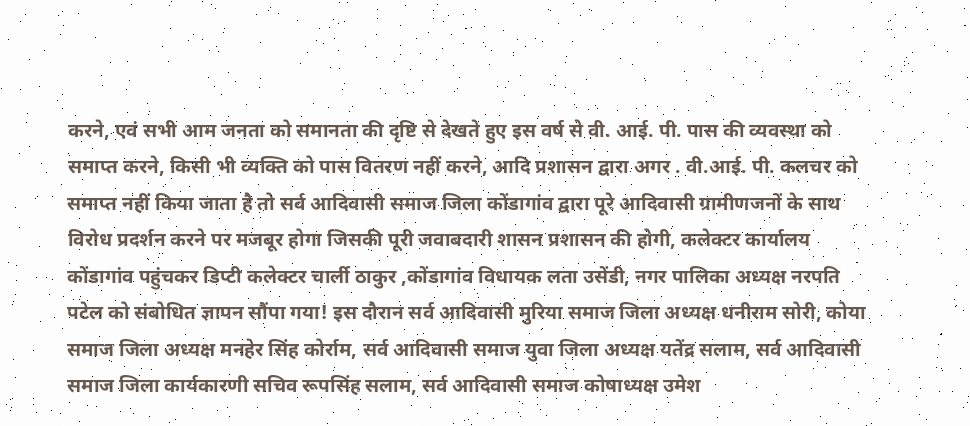करने, एवं सभी आम जनता को समानता की दृष्टि से देखते हुए इस वर्ष से वी. आई. पी. पास की व्यवस्था को समाप्त करने, किसी भी व्यक्ति को पास वितरण नहीं करने, आदि प्रशासन द्वारा अगर . वी.आई. पी. कलचर को समाप्त नहीं किया जाता है तो सर्व आदिवासी समाज जिला कोंडागांव द्वारा पूरे आदिवासी ग्रामीणजनों के साथ विरोध प्रदर्शन करने पर मजबूर होगा जिसकी पूरी जवाबदारी शासन प्रशासन की होगी, कलेक्टर कार्यालय कोंडागांव पहुंचकर डिप्टी कलेक्टर चार्ली ठाकुर ,कोंडागांव विधायक लता उसेंडी, नगर पालिका अध्यक्ष नरपति पटेल को संबोधित ज्ञापन सौंपा गया! इस दौरान सर्व आदिवासी मुरिया समाज जिला अध्यक्ष धनीराम सोरी, कोया समाज जिला अध्यक्ष मनहेर सिंह कोर्राम, सर्व आदिवासी समाज युवा जिला अध्यक्ष यतेंद्र सलाम, सर्व आदिवासी समाज जिला कार्यकारणी सचिव रूपसिंह सलाम, सर्व आदिवासी समाज कोषाध्यक्ष उमेश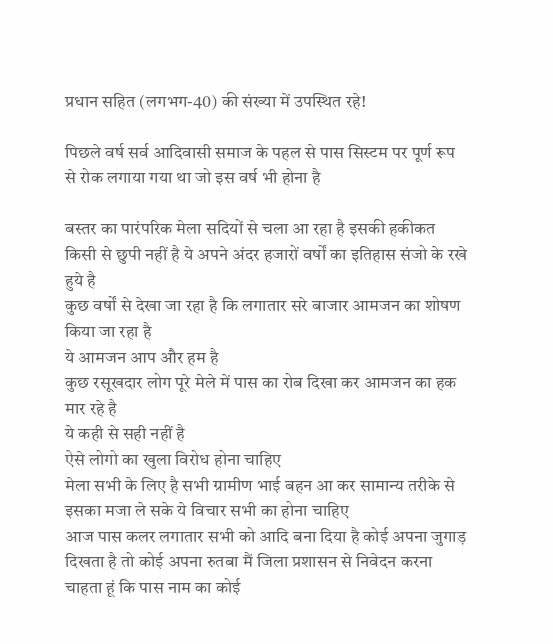प्रधान सहित (लगभग-40) की संख्या में उपस्थित रहे!

पिछले वर्ष सर्व आदिवासी समाज के पहल से पास सिस्टम पर पूर्ण रूप से रोक लगाया गया था जो इस वर्ष भी होना है

बस्तर का पारंपरिक मेला सदियों से चला आ रहा है इसकी हकीकत किसी से छुपी नहीं है ये अपने अंदर हजारों वर्षों का इतिहास संजो के रखे हुये है
कुछ वर्षों से देखा जा रहा है कि लगातार सरे बाजार आमजन का शोषण किया जा रहा है
ये आमजन आप और हम है
कुछ रसूखदार लोग पूरे मेले में पास का रोब दिखा कर आमजन का हक मार रहे है
ये कही से सही नहीं है
ऐसे लोगो का खुला विरोध होना चाहिए
मेला सभी के लिए है सभी ग्रामीण भाई बहन आ कर सामान्य तरीके से इसका मजा ले सके ये विचार सभी का होना चाहिए
आज पास कलर लगातार सभी को आदि बना दिया है कोई अपना जुगाड़ दिखता है तो कोई अपना रुतबा मैं जिला प्रशासन से निवेदन करना चाहता हूं कि पास नाम का कोई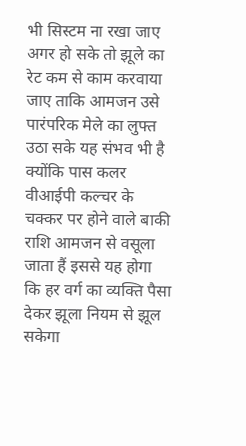भी सिस्टम ना रखा जाए अगर हो सके तो झूले का रेट कम से काम करवाया जाए ताकि आमजन उसे पारंपरिक मेले का लुफ्त उठा सके यह संभव भी है क्योंकि पास कलर वीआईपी कल्चर के चक्कर पर होने वाले बाकी राशि आमजन से वसूला जाता हैं इससे यह होगा कि हर वर्ग का व्यक्ति पैसा देकर झूला नियम से झूल सकेगा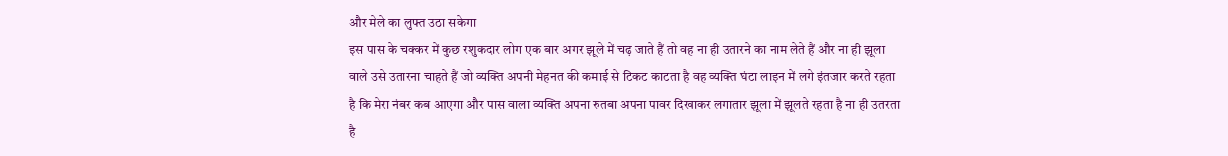और मेले का लुफ्त उठा सकेगा
इस पास के चक्कर में कुछ रशुकदार लोग एक बार अगर झूले में चढ़ जाते हैं तो वह ना ही उतारने का नाम लेते हैं और ना ही झूला वाले उसे उतारना चाहते हैं जो व्यक्ति अपनी मेहनत की कमाई से टिकट काटता है वह व्यक्ति घंटा लाइन में लगे इंतजार करते रहता है कि मेरा नंबर कब आएगा और पास वाला व्यक्ति अपना रुतबा अपना पावर दिखाकर लगातार झूला में झूलते रहता है ना ही उतरता है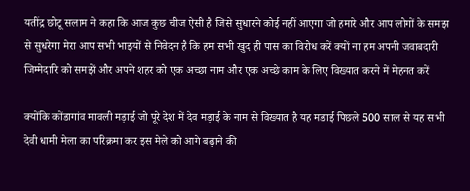यतींद्र छोटू सलाम ने कहा कि आज कुछ चीज ऐसी है जिसे सुधारने कोई नहीं आएगा जो हमारे और आप लोगों के समझ से सुधरेगा मेरा आप सभी भाइयों से निवेदन है कि हम सभी खुद ही पास का विरोध करें क्यों ना हम अपनी जवाबदारी जिम्मेदारि को समझें और अपने शहर को एक अच्छा नाम और एक अच्छे काम के लिए विख्यात करने में मेहनत करें

क्योंकि कोंडागांव मावली मड़ाई जो पूरे देश में देव मड़ाई के नाम से विख्यात है यह मडाई पिछले 500 साल से यह सभी देवी धामी मेला का परिक्रमा कर इस मेले को आगे बढ़ाने की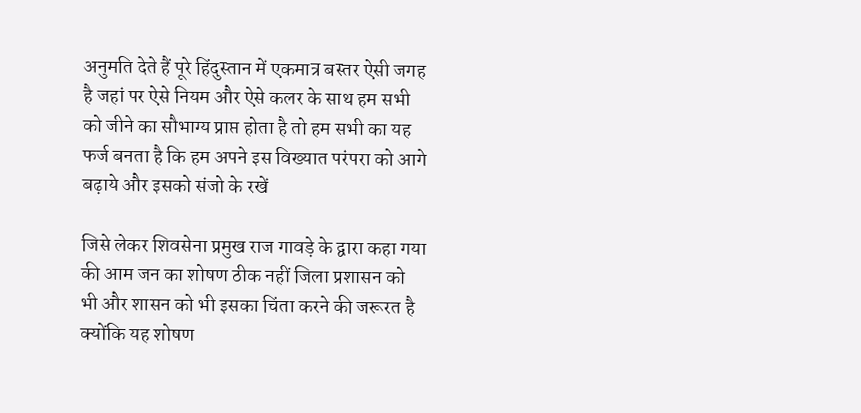अनुमति देते हैं पूरे हिंदुस्तान में एकमात्र बस्तर ऐसी जगह है जहां पर ऐसे नियम और ऐसे कलर के साथ हम सभी को जीने का सौभाग्य प्राप्त होता है तो हम सभी का यह फर्ज बनता है कि हम अपने इस विख्यात परंपरा को आगे बढ़ाये और इसको संजो के रखें

जिसे लेकर शिवसेना प्रमुख राज गावड़े के द्वारा कहा गया की आम जन का शोषण ठीक नहीं जिला प्रशासन को भी और शासन को भी इसका चिंता करने की जरूरत है क्योंकि यह शोषण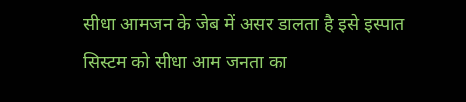सीधा आमजन के जेब में असर डालता है इसे इस्पात सिस्टम को सीधा आम जनता का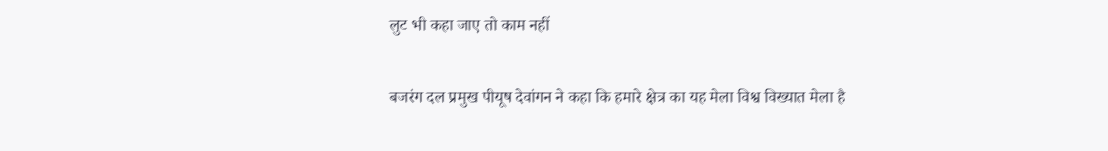लुट भी कहा जाए तो काम नहीं

बजरंग दल प्रमुख पीयूष देवांगन ने कहा कि हमारे क्षेत्र का यह मेला विश्व विख्यात मेला है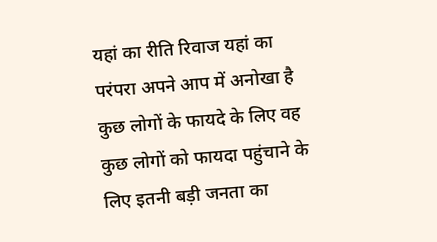यहां का रीति रिवाज यहां का परंपरा अपने आप में अनोखा है कुछ लोगों के फायदे के लिए वह कुछ लोगों को फायदा पहुंचाने के लिए इतनी बड़ी जनता का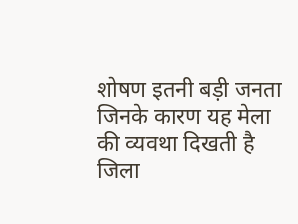शोषण इतनी बड़ी जनता जिनके कारण यह मेला की व्यवथा दिखती है
जिला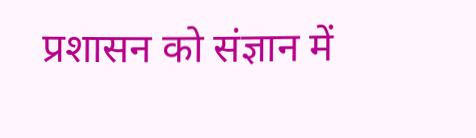प्रशासन को संज्ञान में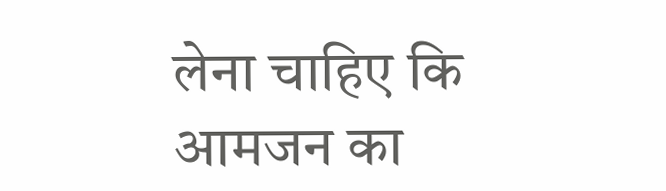लेना चाहिए कि आमजन का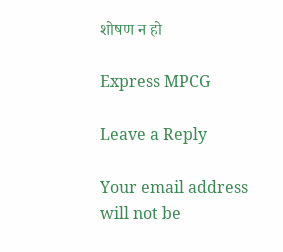शोषण न हो

Express MPCG

Leave a Reply

Your email address will not be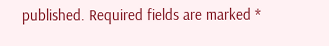published. Required fields are marked *